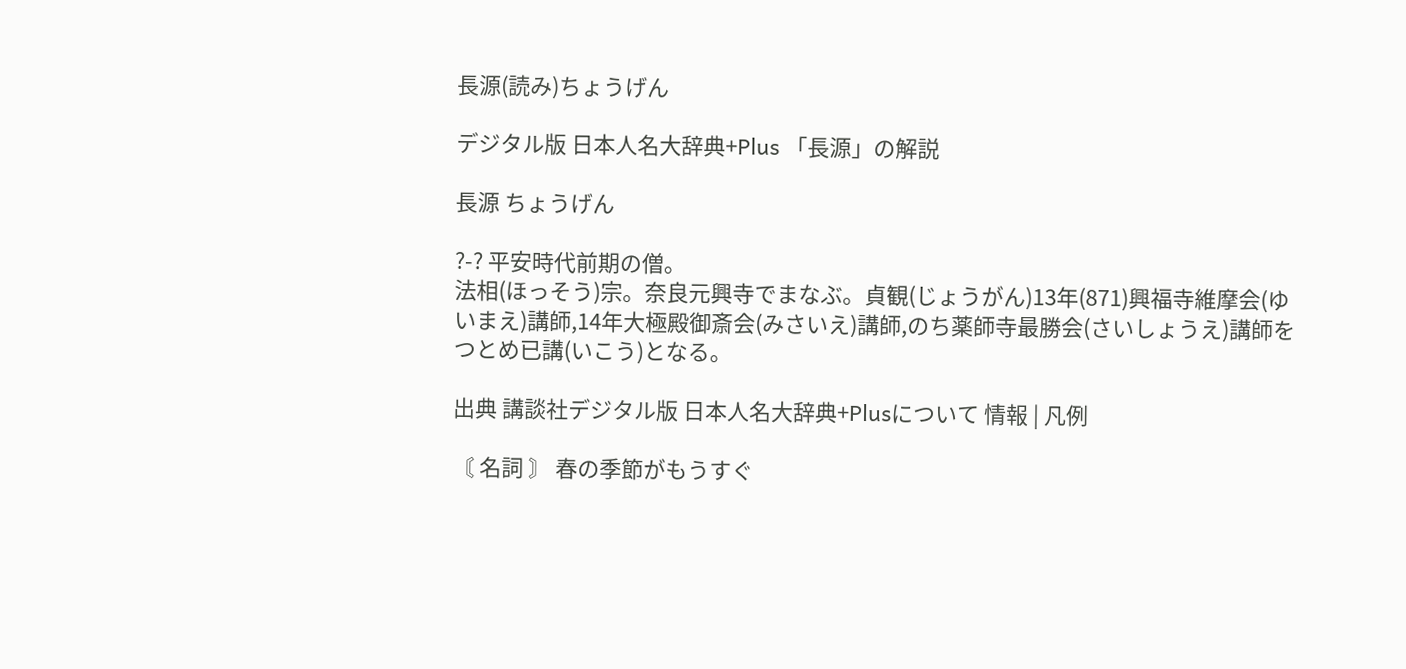長源(読み)ちょうげん

デジタル版 日本人名大辞典+Plus 「長源」の解説

長源 ちょうげん

?-? 平安時代前期の僧。
法相(ほっそう)宗。奈良元興寺でまなぶ。貞観(じょうがん)13年(871)興福寺維摩会(ゆいまえ)講師,14年大極殿御斎会(みさいえ)講師,のち薬師寺最勝会(さいしょうえ)講師をつとめ已講(いこう)となる。

出典 講談社デジタル版 日本人名大辞典+Plusについて 情報 | 凡例

〘 名詞 〙 春の季節がもうすぐ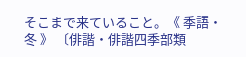そこまで来ていること。《 季語・冬 》 〔俳諧・俳諧四季部類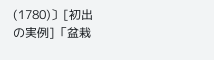(1780)〕[初出の実例]「盆栽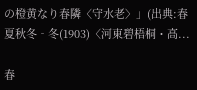の橙黄なり春隣〈守水老〉」(出典:春夏秋冬‐冬(1903)〈河東碧梧桐・高...

春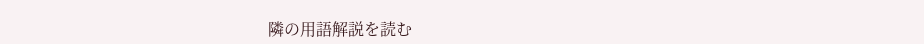隣の用語解説を読む